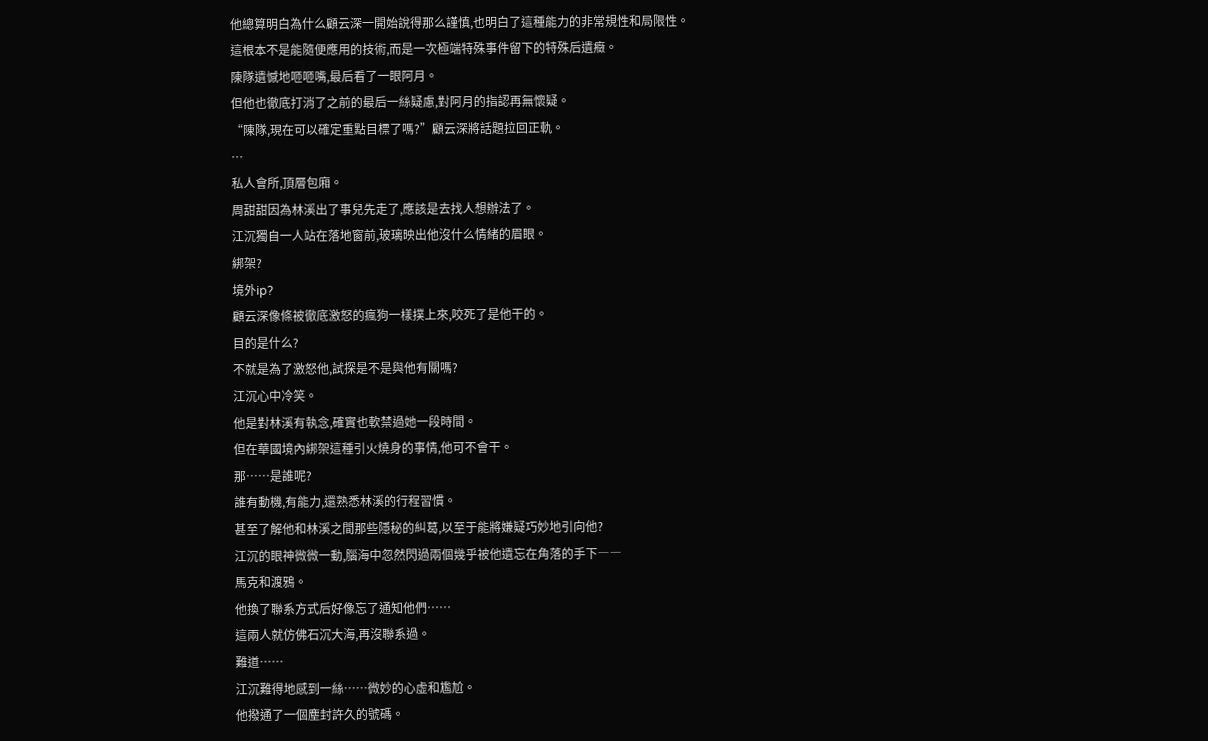他總算明白為什么顧云深一開始說得那么謹慎,也明白了這種能力的非常規性和局限性。
這根本不是能隨便應用的技術,而是一次極端特殊事件留下的特殊后遺癥。
陳隊遺憾地咂咂嘴,最后看了一眼阿月。
但他也徹底打消了之前的最后一絲疑慮,對阿月的指認再無懷疑。
“陳隊,現在可以確定重點目標了嗎?”顧云深將話題拉回正軌。
…
私人會所,頂層包廂。
周甜甜因為林溪出了事兒先走了,應該是去找人想辦法了。
江沉獨自一人站在落地窗前,玻璃映出他沒什么情緒的眉眼。
綁架?
境外ip?
顧云深像條被徹底激怒的瘋狗一樣撲上來,咬死了是他干的。
目的是什么?
不就是為了激怒他,試探是不是與他有關嗎?
江沉心中冷笑。
他是對林溪有執念,確實也軟禁過她一段時間。
但在華國境內綁架這種引火燒身的事情,他可不會干。
那……是誰呢?
誰有動機,有能力,還熟悉林溪的行程習慣。
甚至了解他和林溪之間那些隱秘的糾葛,以至于能將嫌疑巧妙地引向他?
江沉的眼神微微一動,腦海中忽然閃過兩個幾乎被他遺忘在角落的手下――
馬克和渡鴉。
他換了聯系方式后好像忘了通知他們……
這兩人就仿佛石沉大海,再沒聯系過。
難道……
江沉難得地感到一絲……微妙的心虛和尷尬。
他撥通了一個塵封許久的號碼。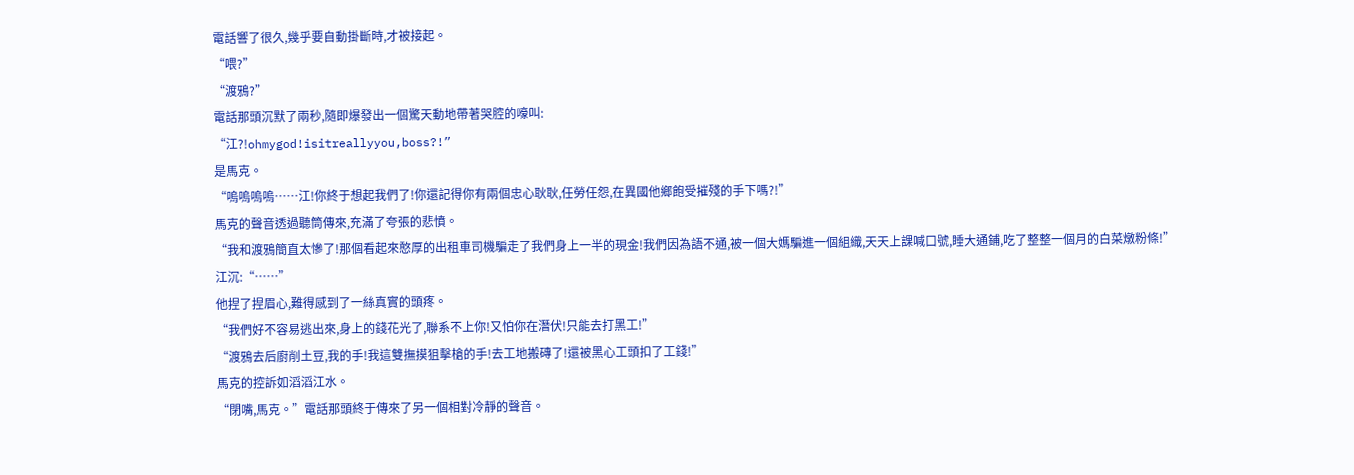電話響了很久,幾乎要自動掛斷時,才被接起。
“喂?”
“渡鴉?”
電話那頭沉默了兩秒,隨即爆發出一個驚天動地帶著哭腔的嚎叫:
“江?!ohmygod!isitreallyyou,boss?!”
是馬克。
“嗚嗚嗚嗚……江!你終于想起我們了!你還記得你有兩個忠心耿耿,任勞任怨,在異國他鄉飽受摧殘的手下嗎?!”
馬克的聲音透過聽筒傳來,充滿了夸張的悲憤。
“我和渡鴉簡直太慘了!那個看起來憨厚的出租車司機騙走了我們身上一半的現金!我們因為語不通,被一個大媽騙進一個組織,天天上課喊口號,睡大通鋪,吃了整整一個月的白菜燉粉條!”
江沉:“……”
他捏了捏眉心,難得感到了一絲真實的頭疼。
“我們好不容易逃出來,身上的錢花光了,聯系不上你!又怕你在潛伏!只能去打黑工!”
“渡鴉去后廚削土豆,我的手!我這雙撫摸狙擊槍的手!去工地搬磚了!還被黑心工頭扣了工錢!”
馬克的控訴如滔滔江水。
“閉嘴,馬克。”電話那頭終于傳來了另一個相對冷靜的聲音。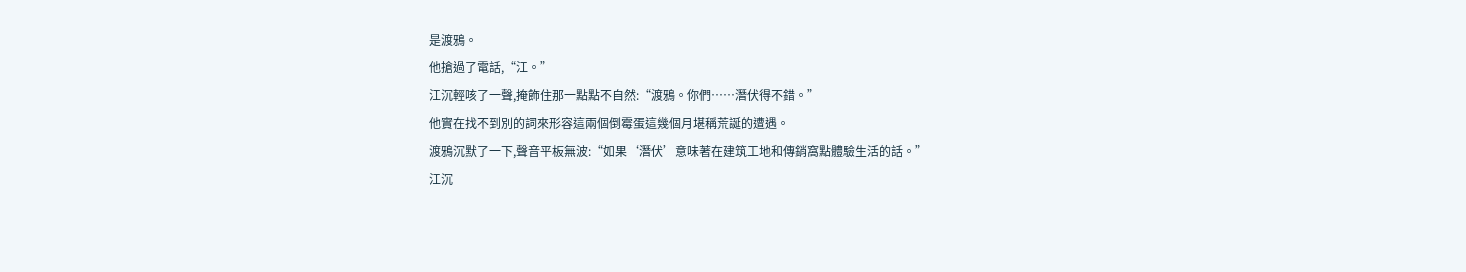是渡鴉。
他搶過了電話,“江。”
江沉輕咳了一聲,掩飾住那一點點不自然:“渡鴉。你們……潛伏得不錯。”
他實在找不到別的詞來形容這兩個倒霉蛋這幾個月堪稱荒誕的遭遇。
渡鴉沉默了一下,聲音平板無波:“如果‘潛伏’意味著在建筑工地和傳銷窩點體驗生活的話。”
江沉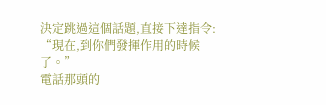決定跳過這個話題,直接下達指令:
“現在,到你們發揮作用的時候了。”
電話那頭的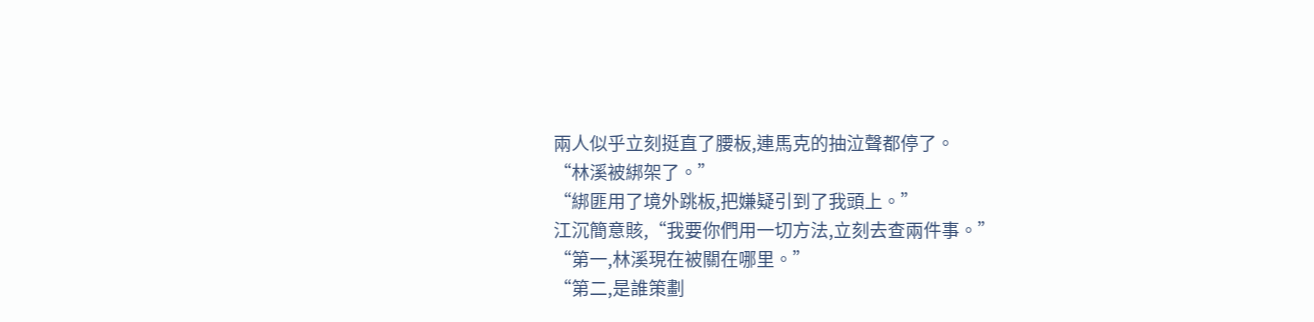兩人似乎立刻挺直了腰板,連馬克的抽泣聲都停了。
“林溪被綁架了。”
“綁匪用了境外跳板,把嫌疑引到了我頭上。”
江沉簡意賅,“我要你們用一切方法,立刻去查兩件事。”
“第一,林溪現在被關在哪里。”
“第二,是誰策劃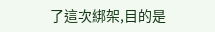了這次綁架,目的是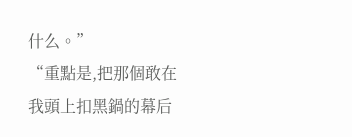什么。”
“重點是,把那個敢在我頭上扣黑鍋的幕后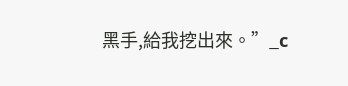黑手,給我挖出來。”_c